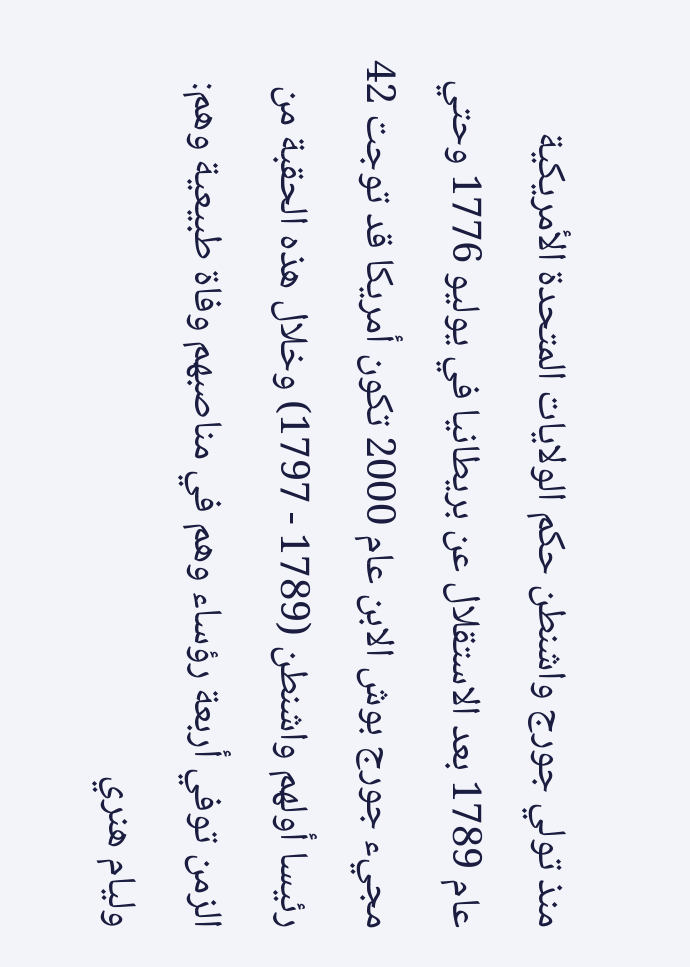منذ تولي جورج واشنطن حكم الولايات المتحدة الأمريكية
عام 1789 بعد الاستقلال عن بريطانيا في يوليو 1776 وحتي
مجيء جورج بوش الابن عام 2000 تكون أمريكا قد توجت 42
رئيسا أولهم واشنطن (1789 - 1797) وخلال هذه الحقبة من
الزمن توفي أربعة رؤساء وهم في مناصبهم وفاة طبيعية وهم:
وليام هنري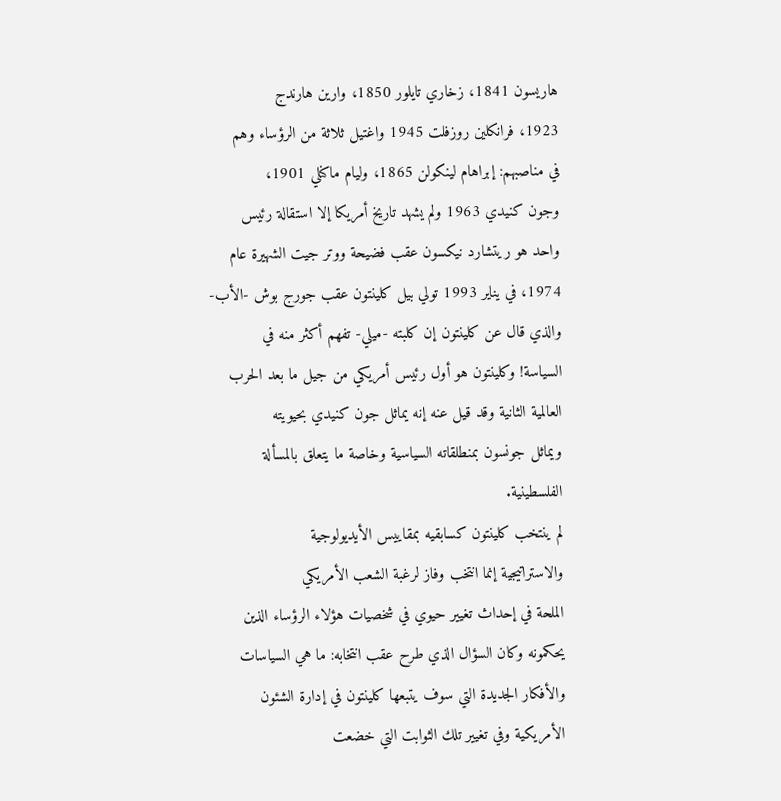هاريسون 1841، زخاري تايلور 1850، وارين هارندج
1923، فرانكلين روزفلت 1945 واغتيل ثلاثة من الرؤساء وهم
في مناصبهم: إبراهام لينكولن 1865، وليام ماكنلي 1901،
وجون كنيدي 1963 ولم يشهد تاريخ أمريكا إلا استقالة رئيس
واحد هو ريتشارد نيكسون عقب فضيحة ووتر جيت الشهيرة عام
1974، في يناير 1993 تولي بيل كلينتون عقب جورج بوش -الأب-
والذي قال عن كلينتون إن كلبته -ميلي- تفهم أكثر منه في
السياسة! وكلينتون هو أول رئيس أمريكي من جيل ما بعد الحرب
العالمية الثانية وقد قيل عنه إنه يماثل جون كنيدي بحيويته
ويماثل جونسون بمنطلقاته السياسية وخاصة ما يتعلق بالمسألة
الفلسطينية.
لم ينتخب كلينتون كسابقيه بمقاييس الأيديولوجية
والاستراتيجية إنما انتخب وفاز لرغبة الشعب الأمريكي
الملحة في إحداث تغيير حيوي في شخصيات هؤلاء الرؤساء الذين
يحكمونه وكان السؤال الذي طرح عقب انتخابه: ما هي السياسات
والأفكار الجديدة التي سوف يتبعها كلينتون في إدارة الشئون
الأمريكية وفي تغيير تلك الثوابت التي خضعت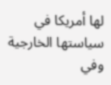لها أمريكا في
سياستها الخارجية وفي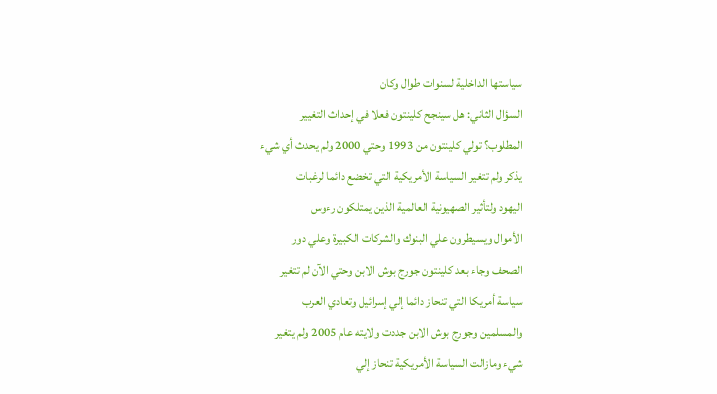سياستها الداخلية لسنوات طوال وكان
السؤال الثاني: هل سينجح كلينتون فعلا في إحداث التغيير
المطلوب؟ تولي كلينتون من 1993 وحتي 2000 ولم يحدث أي شيء
يذكر ولم تتغير السياسة الأمريكية التي تخضع دائما لرغبات
اليهود ولتأثير الصهيونية العالمية الذين يمتلكون رءوس
الأموال ويسيطرون علي البنوك والشركات الكبيرة وعلي دور
الصحف وجاء بعد كلينتون جورج بوش الابن وحتي الآن لم تتغير
سياسة أمريكا التي تنحاز دائما إلي إسرائيل وتعادي العرب
والمسلمين وجورج بوش الابن جددت ولايته عام 2005 ولم يتغير
شيء ومازالت السياسة الأمريكية تنحاز إلي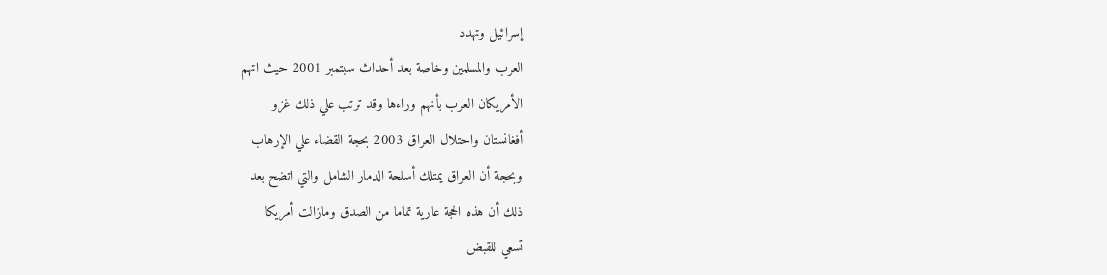إسرائيل وتهدد
العرب والمسلمين وخاصة بعد أحداث سبتمبر 2001 حيث اتهم
الأمريكان العرب بأنهم وراءها وقد ترتب علي ذلك غزو
أفغانستان واحتلال العراق 2003 بحجة القضاء علي الإرهاب
وبحجة أن العراق يمتلك أسلحة الدمار الشامل والتي اتضح بعد
ذلك أن هذه الحجة عارية تماما من الصدق ومازالت أمريكا
تسعي للقبض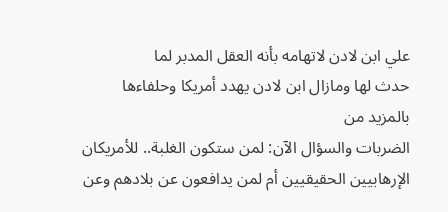علي ابن لادن لاتهامه بأنه العقل المدبر لما
حدث لها ومازال ابن لادن يهدد أمريكا وحلفاءها بالمزيد من
الضربات والسؤال الآن: لمن ستكون الغلبة.. للأمريكان
الإرهابيين الحقيقيين أم لمن يدافعون عن بلادهم وعن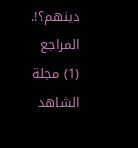دينهم؟!.
المراجع
(1) مجلة الشاهد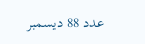عدد 88 ديسمبر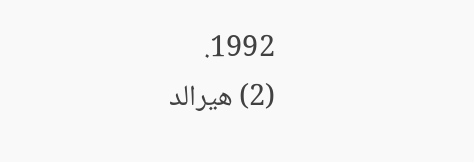1992.
(2) هيرالد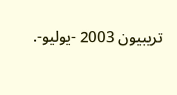تريبيون 2003 -يوليو-.